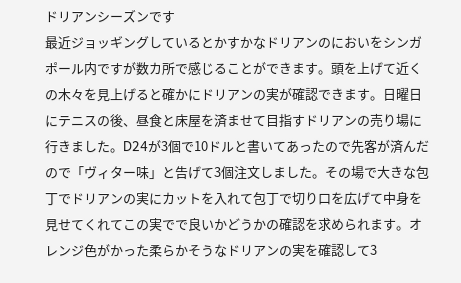ドリアンシーズンです
最近ジョッギングしているとかすかなドリアンのにおいをシンガポール内ですが数カ所で感じることができます。頭を上げて近くの木々を見上げると確かにドリアンの実が確認できます。日曜日にテニスの後、昼食と床屋を済ませて目指すドリアンの売り場に行きました。D24が3個で10ドルと書いてあったので先客が済んだので「ヴィター味」と告げて3個注文しました。その場で大きな包丁でドリアンの実にカットを入れて包丁で切り口を広げて中身を見せてくれてこの実でで良いかどうかの確認を求められます。オレンジ色がかった柔らかそうなドリアンの実を確認して3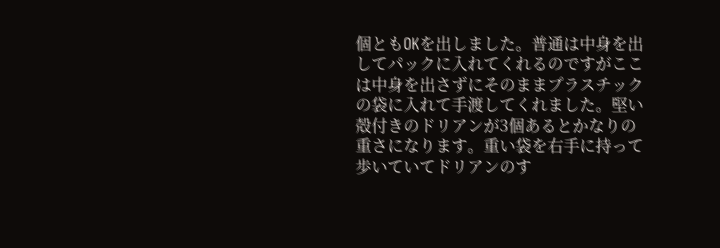個ともOKを出しました。普通は中身を出してパックに入れてくれるのですがここは中身を出さずにそのままプラスチックの袋に入れて手渡してくれました。堅い殻付きのドリアンが3個あるとかなりの重さになります。重い袋を右手に持って歩いていてドリアンのす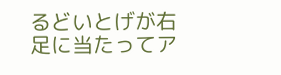るどいとげが右足に当たってア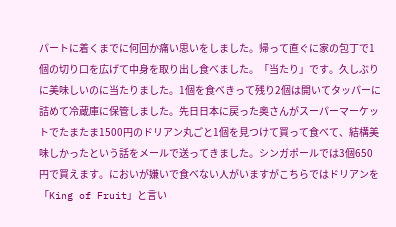パートに着くまでに何回か痛い思いをしました。帰って直ぐに家の包丁で1個の切り口を広げて中身を取り出し食べました。「当たり」です。久しぶりに美味しいのに当たりました。1個を食べきって残り2個は開いてタッパーに詰めて冷蔵庫に保管しました。先日日本に戻った奥さんがスーパーマーケットでたまたま1500円のドリアン丸ごと1個を見つけて買って食べて、結構美味しかったという話をメールで送ってきました。シンガポールでは3個650円で買えます。においが嫌いで食べない人がいますがこちらではドリアンを「King of Fruit」と言い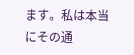ます。私は本当にその通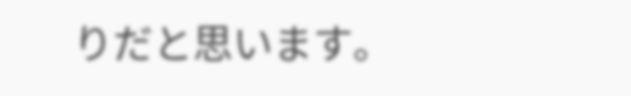りだと思います。